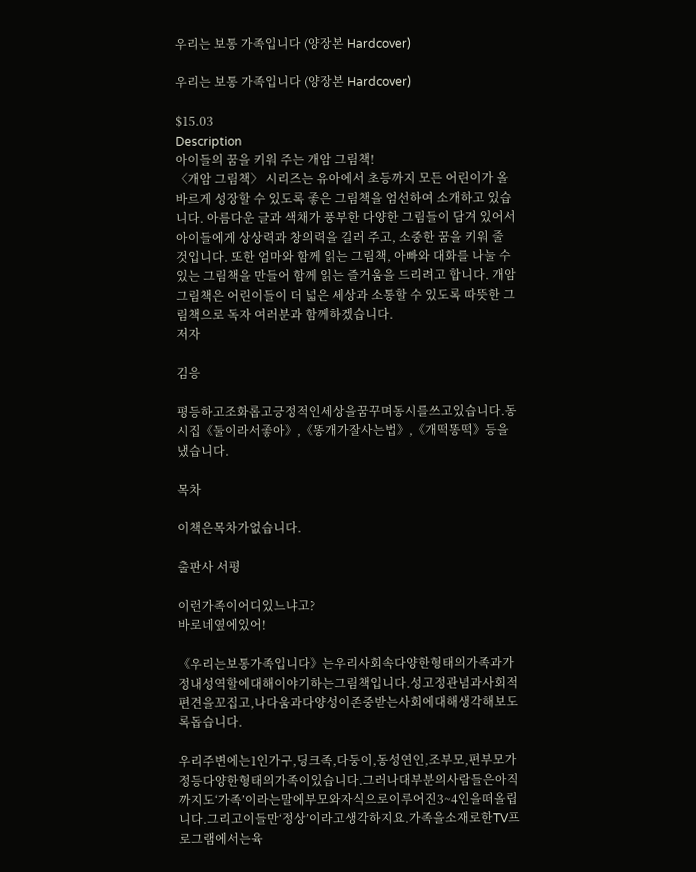우리는 보통 가족입니다 (양장본 Hardcover)

우리는 보통 가족입니다 (양장본 Hardcover)

$15.03
Description
아이들의 꿈을 키워 주는 개암 그림책!
〈개암 그림책〉 시리즈는 유아에서 초등까지 모든 어린이가 올바르게 성장할 수 있도록 좋은 그림책을 엄선하여 소개하고 있습니다. 아름다운 글과 색채가 풍부한 다양한 그림들이 담겨 있어서 아이들에게 상상력과 창의력을 길러 주고, 소중한 꿈을 키워 줄 것입니다. 또한 엄마와 함께 읽는 그림책, 아빠와 대화를 나눌 수 있는 그림책을 만들어 함께 읽는 즐거움을 드리려고 합니다. 개암 그림책은 어린이들이 더 넓은 세상과 소통할 수 있도록 따뜻한 그림책으로 독자 여러분과 함께하겠습니다.
저자

김응

평등하고조화롭고긍정적인세상을꿈꾸며동시를쓰고있습니다.동시집《둘이라서좋아》,《똥개가잘사는법》,《개떡똥떡》등을냈습니다.

목차

이책은목차가없습니다.

출판사 서평

이런가족이어디있느냐고?
바로네옆에있어!

《우리는보통가족입니다》는우리사회속다양한형태의가족과가정내성역할에대해이야기하는그림책입니다.성고정관념과사회적편견을꼬집고,나다움과다양성이존중받는사회에대해생각해보도록돕습니다.

우리주변에는1인가구,딩크족,다둥이,동성연인,조부모,편부모가정등다양한형태의가족이있습니다.그러나대부분의사람들은아직까지도‘가족’이라는말에부모와자식으로이루어진3~4인을떠올립니다.그리고이들만‘정상’이라고생각하지요.가족을소재로한TV프로그램에서는육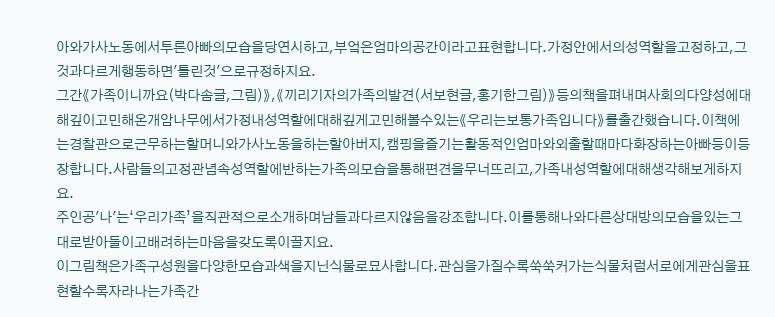아와가사노동에서투른아빠의모습을당연시하고,부엌은엄마의공간이라고표현합니다.가정안에서의성역할을고정하고,그것과다르게행동하면'틀린것'으로규정하지요.
그간《가족이니까요(박다솜글,그림)》,《끼리기자의가족의발견(서보현글,홍기한그림)》등의책을펴내며사회의다양성에대해깊이고민해온개암나무에서가정내성역할에대해깊게고민해볼수있는《우리는보통가족입니다》를출간했습니다.이책에는경찰관으로근무하는할머니와가사노동을하는할아버지,캠핑을즐기는활동적인엄마와외출할때마다화장하는아빠등이등장합니다.사람들의고정관념속성역할에반하는가족의모습을통해편견을무너뜨리고,가족내성역할에대해생각해보게하지요.
주인공'나'는‘우리가족’을직관적으로소개하며남들과다르지않음을강조합니다.이를통해나와다른상대방의모습을있는그대로받아들이고배려하는마음을갖도록이끌지요.
이그림책은가족구성원을다양한모습과색을지닌식물로묘사합니다.관심을가질수록쑥쑥커가는식물처럼서로에게관심을표현할수록자라나는가족간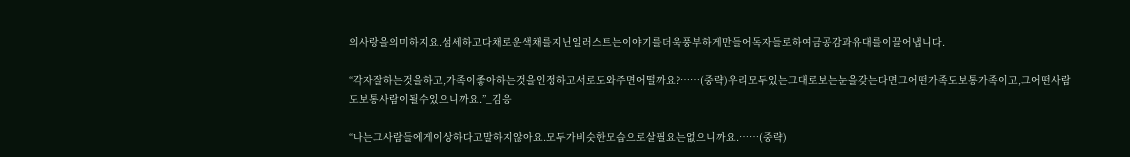의사랑을의미하지요.섬세하고다채로운색채를지닌일러스트는이야기를더욱풍부하게만들어독자들로하여금공감과유대를이끌어냅니다.

“각자잘하는것을하고,가족이좋아하는것을인정하고서로도와주면어떨까요?……(중략)우리모두있는그대로보는눈을갖는다면그어떤가족도보통가족이고,그어떤사람도보통사람이될수있으니까요.”_김응

“나는그사람들에게이상하다고말하지않아요.모두가비슷한모습으로살필요는없으니까요.……(중략)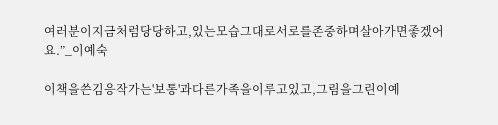여러분이지금처럼당당하고,있는모습그대로서로를존중하며살아가면좋겠어요.”_이예숙

이책을쓴김응작가는'보통'과다른가족을이루고있고,그림을그린이예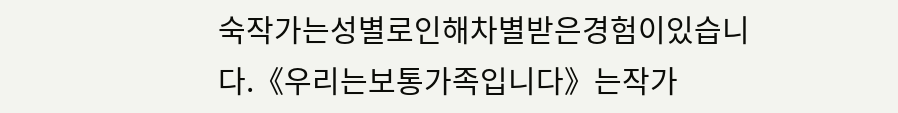숙작가는성별로인해차별받은경험이있습니다.《우리는보통가족입니다》는작가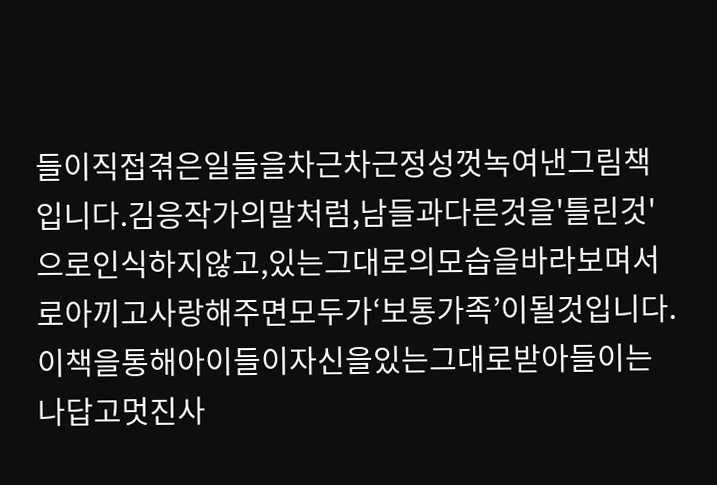들이직접겪은일들을차근차근정성껏녹여낸그림책입니다.김응작가의말처럼,남들과다른것을'틀린것'으로인식하지않고,있는그대로의모습을바라보며서로아끼고사랑해주면모두가‘보통가족’이될것입니다.
이책을통해아이들이자신을있는그대로받아들이는나답고멋진사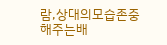람,상대의모습존중해주는배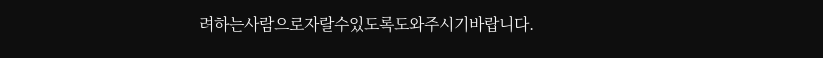려하는사람으로자랄수있도록도와주시기바랍니다.